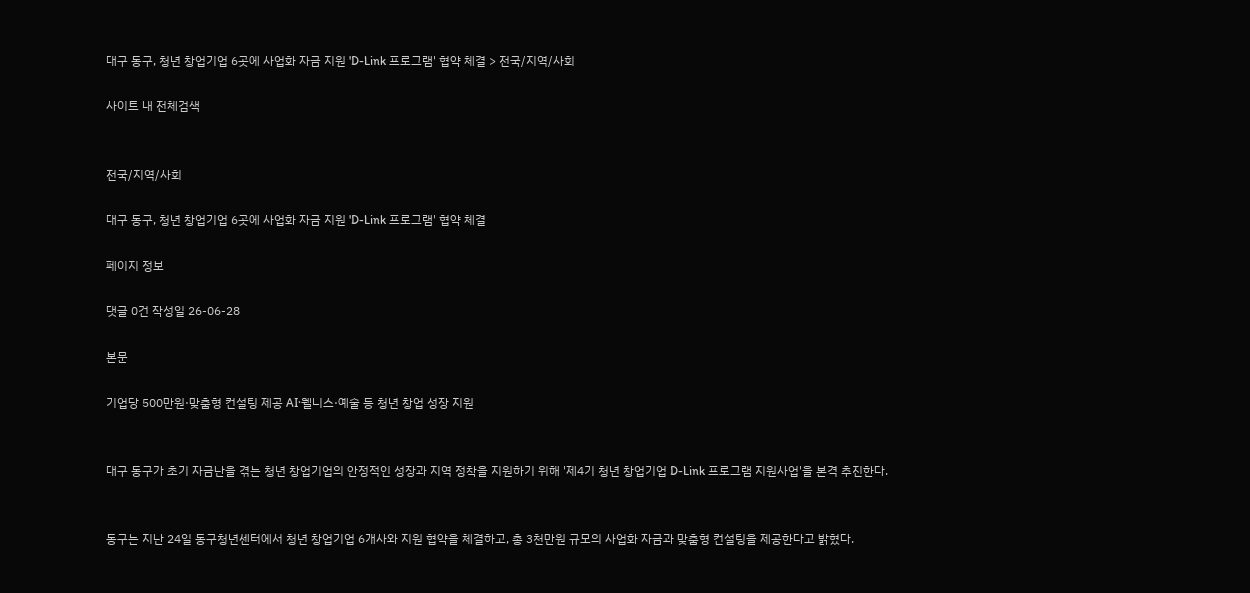대구 동구, 청년 창업기업 6곳에 사업화 자금 지원 'D-Link 프로그램' 협약 체결 > 전국/지역/사회

사이트 내 전체검색


전국/지역/사회

대구 동구, 청년 창업기업 6곳에 사업화 자금 지원 'D-Link 프로그램' 협약 체결

페이지 정보

댓글 0건 작성일 26-06-28

본문

기업당 500만원·맞춤형 컨설팅 제공 AI·웰니스·예술 등 청년 창업 성장 지원


대구 동구가 초기 자금난을 겪는 청년 창업기업의 안정적인 성장과 지역 정착을 지원하기 위해 '제4기 청년 창업기업 D-Link 프로그램 지원사업'을 본격 추진한다.


동구는 지난 24일 동구청년센터에서 청년 창업기업 6개사와 지원 협약을 체결하고, 총 3천만원 규모의 사업화 자금과 맞춤형 컨설팅을 제공한다고 밝혔다.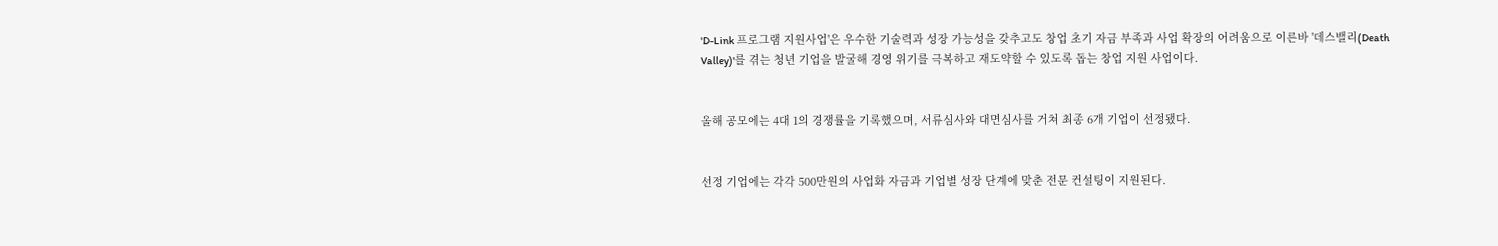'D-Link 프로그램 지원사업'은 우수한 기술력과 성장 가능성을 갖추고도 창업 초기 자금 부족과 사업 확장의 어려움으로 이른바 '데스밸리(Death Valley)'를 겪는 청년 기업을 발굴해 경영 위기를 극복하고 재도약할 수 있도록 돕는 창업 지원 사업이다.


올해 공모에는 4대 1의 경쟁률을 기록했으며, 서류심사와 대면심사를 거쳐 최종 6개 기업이 선정됐다.


선정 기업에는 각각 500만원의 사업화 자금과 기업별 성장 단계에 맞춘 전문 컨설팅이 지원된다.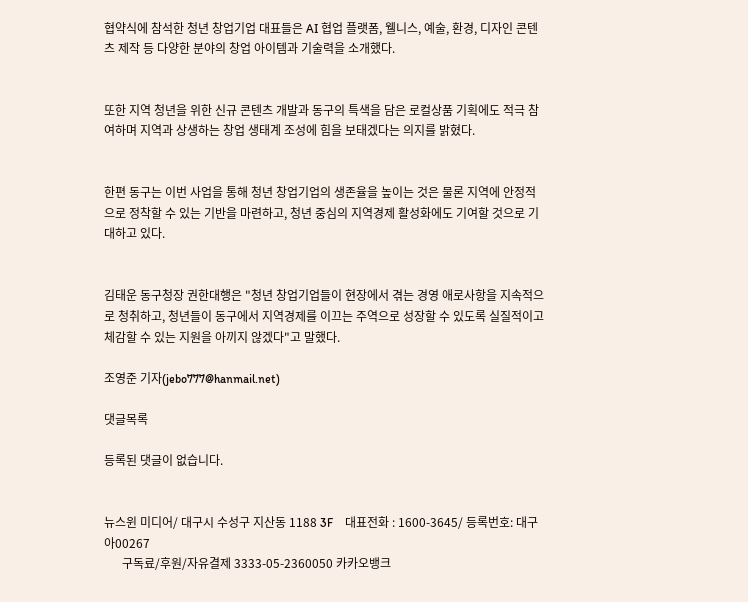협약식에 참석한 청년 창업기업 대표들은 AI 협업 플랫폼, 웰니스, 예술, 환경, 디자인 콘텐츠 제작 등 다양한 분야의 창업 아이템과 기술력을 소개했다.


또한 지역 청년을 위한 신규 콘텐츠 개발과 동구의 특색을 담은 로컬상품 기획에도 적극 참여하며 지역과 상생하는 창업 생태계 조성에 힘을 보태겠다는 의지를 밝혔다.


한편 동구는 이번 사업을 통해 청년 창업기업의 생존율을 높이는 것은 물론 지역에 안정적으로 정착할 수 있는 기반을 마련하고, 청년 중심의 지역경제 활성화에도 기여할 것으로 기대하고 있다.


김태운 동구청장 권한대행은 "청년 창업기업들이 현장에서 겪는 경영 애로사항을 지속적으로 청취하고, 청년들이 동구에서 지역경제를 이끄는 주역으로 성장할 수 있도록 실질적이고 체감할 수 있는 지원을 아끼지 않겠다"고 말했다.

조영준 기자(jebo777@hanmail.net)

댓글목록

등록된 댓글이 없습니다.


뉴스윈 미디어/ 대구시 수성구 지산동 1188 3F    대표전화 : 1600-3645/ 등록번호: 대구 아00267
      구독료/후원/자유결제 3333-05-2360050 카카오뱅크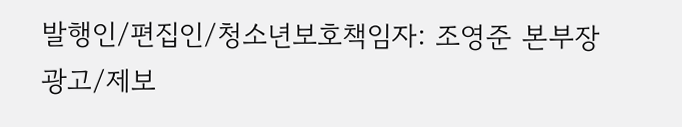발행인/편집인/청소년보호책임자: 조영준 본부장
광고/제보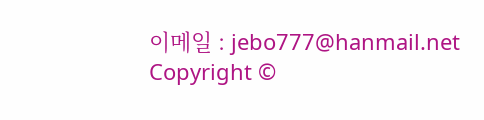이메일 : jebo777@hanmail.net
Copyright ©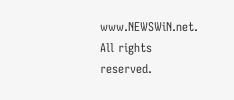www.NEWSWiN.net. All rights reserved.